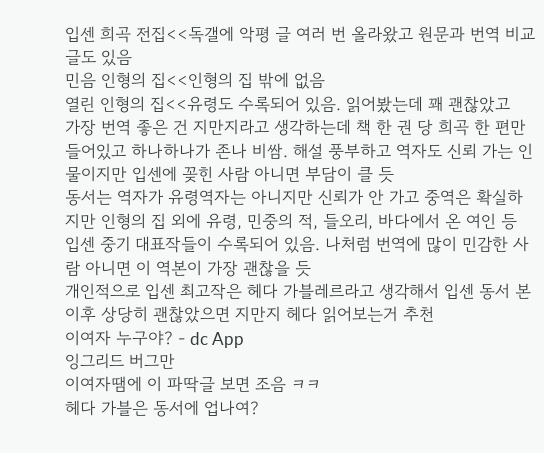입센 희곡 전집<<독갤에 악평 글 여러 번 올라왔고 원문과 번역 비교글도 있음
민음 인형의 집<<인형의 집 밖에 없음
열린 인형의 집<<유령도 수록되어 있음. 읽어봤는데 꽤 괜찮았고
가장 번역 좋은 건 지만지라고 생각하는데 책 한 권 당 희곡 한 편만 들어있고 하나하나가 존나 비쌈. 해설 풍부하고 역자도 신뢰 가는 인물이지만 입센에 꽂힌 사람 아니면 부담이 클 듯
동서는 역자가 유령역자는 아니지만 신뢰가 안 가고 중역은 확실하지만 인형의 집 외에 유령, 민중의 적, 들오리, 바다에서 온 여인 등 입센 중기 대표작들이 수록되어 있음. 나처럼 번역에 많이 민감한 사람 아니면 이 역본이 가장 괜찮을 듯
개인적으로 입센 최고작은 헤다 가블레르라고 생각해서 입센 동서 본 이후 상당히 괜찮았으면 지만지 헤다 읽어보는거 추천
이여자 누구야? - dc App
잉그리드 버그만
이여자땜에 이 파딱글 보면 조음 ㅋㅋ
헤다 가블은 동서에 업나여?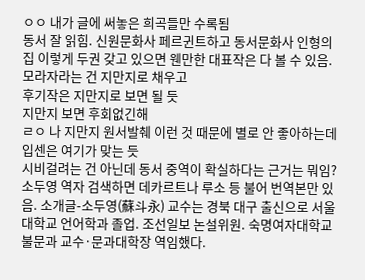ㅇㅇ 내가 글에 써놓은 희곡들만 수록됨
동서 잘 읽힘. 신원문화사 페르귄트하고 동서문화사 인형의 집 이렇게 두권 갖고 있으면 웬만한 대표작은 다 볼 수 있음. 모라자라는 건 지만지로 채우고
후기작은 지만지로 보면 될 듯
지만지 보면 후회없긴해
ㄹㅇ 나 지만지 원서발췌 이런 것 때문에 별로 안 좋아하는데 입센은 여기가 맞는 듯
시비걸려는 건 아닌데 동서 중역이 확실하다는 근거는 뭐임?
소두영 역자 검색하면 데카르트나 루소 등 불어 번역본만 있음. 소개글-소두영(蘇斗永) 교수는 경북 대구 출신으로 서울대학교 언어학과 졸업. 조선일보 논설위원. 숙명여자대학교 불문과 교수·문과대학장 역임했다.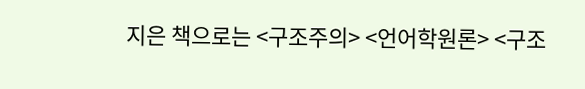지은 책으로는 <구조주의> <언어학원론> <구조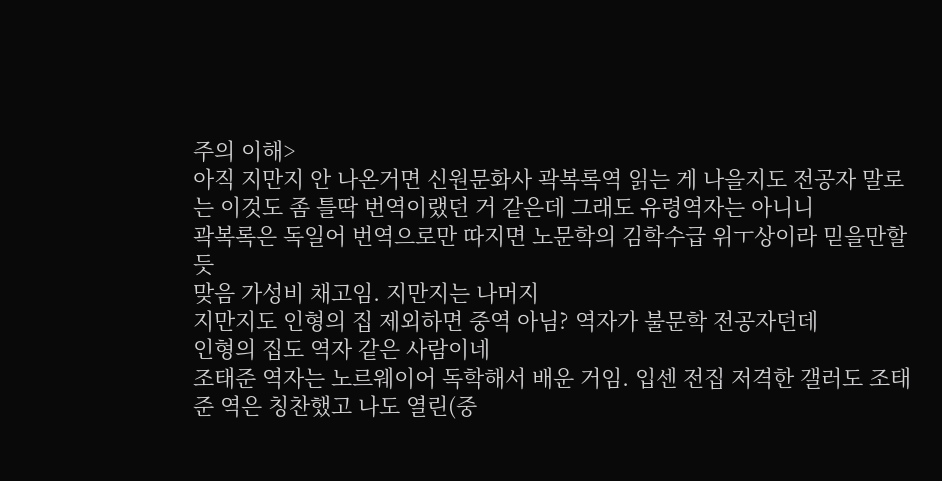주의 이해>
아직 지만지 안 나온거면 신원문화사 곽복록역 읽는 게 나을지도 전공자 말로는 이것도 좀 틀딱 번역이랬던 거 같은데 그래도 유령역자는 아니니
곽복록은 독일어 번역으로만 따지면 노문학의 김학수급 위ㅜ상이라 믿을만할 듯
맞음 가성비 채고임. 지만지는 나머지
지만지도 인형의 집 제외하면 중역 아님? 역자가 불문학 전공자던데
인형의 집도 역자 같은 사람이네
조태준 역자는 노르웨이어 독학해서 배운 거임. 입센 전집 저격한 갤러도 조태준 역은 칭찬했고 나도 열린(중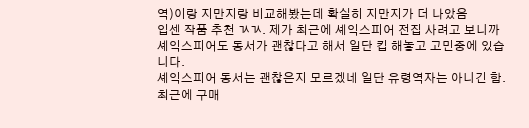역)이랑 지만지랑 비교해봤는데 확실히 지만지가 더 나았음
입센 작품 추천 ㄳㄳ. 제가 최근에 셰익스피어 전집 사려고 보니까 셰익스피어도 동서가 괜찮다고 해서 일단 킵 해놓고 고민중에 있습니다.
셰익스피어 동서는 괜찮은지 모르겠네 일단 유령역자는 아니긴 함. 최근에 구매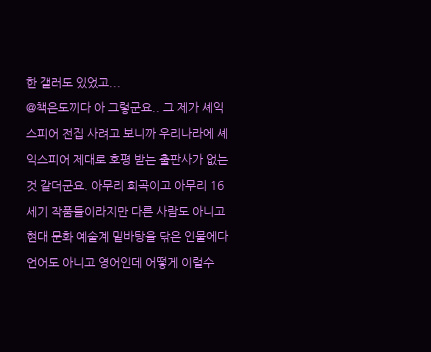한 갤러도 있었고...
@책은도끼다 아 그렇군요.. 그 제가 셰익스피어 전집 사려고 보니까 우리나라에 셰익스피어 제대로 호평 받는 출판사가 없는것 같더군요. 아무리 희곡이고 아무리 16세기 작품들이라지만 다른 사람도 아니고 현대 문화 예술계 밑바탕을 닦은 인물에다 언어도 아니고 영어인데 어떻게 이럴수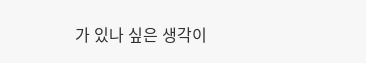가 있나 싶은 생각이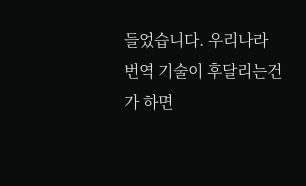들었습니다. 우리나라 번역 기술이 후달리는건가 하면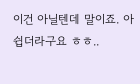이건 아닐텐데 말이죠. 아쉽더라구요 ㅎㅎ..